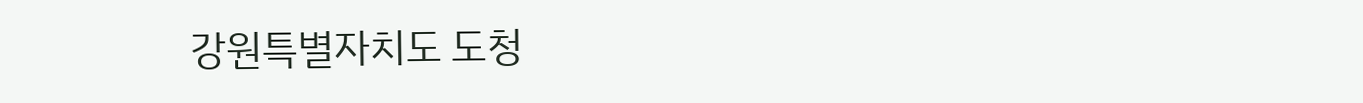강원특별자치도 도청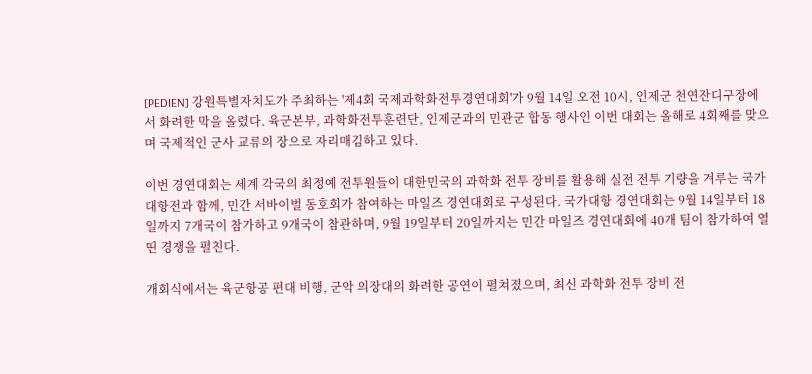[PEDIEN] 강원특별자치도가 주최하는 '제4회 국제과학화전투경연대회'가 9월 14일 오전 10시, 인제군 천연잔디구장에서 화려한 막을 올렸다. 육군본부, 과학화전투훈련단, 인제군과의 민관군 합동 행사인 이번 대회는 올해로 4회째를 맞으며 국제적인 군사 교류의 장으로 자리매김하고 있다.

이번 경연대회는 세계 각국의 최정예 전투원들이 대한민국의 과학화 전투 장비를 활용해 실전 전투 기량을 겨루는 국가대항전과 함께, 민간 서바이벌 동호회가 참여하는 마일즈 경연대회로 구성된다. 국가대항 경연대회는 9월 14일부터 18일까지 7개국이 참가하고 9개국이 참관하며, 9월 19일부터 20일까지는 민간 마일즈 경연대회에 40개 팀이 참가하여 열띤 경쟁을 펼친다.

개회식에서는 육군항공 편대 비행, 군악 의장대의 화려한 공연이 펼쳐졌으며, 최신 과학화 전투 장비 전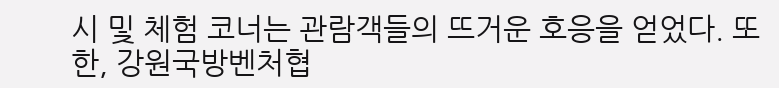시 및 체험 코너는 관람객들의 뜨거운 호응을 얻었다. 또한, 강원국방벤처협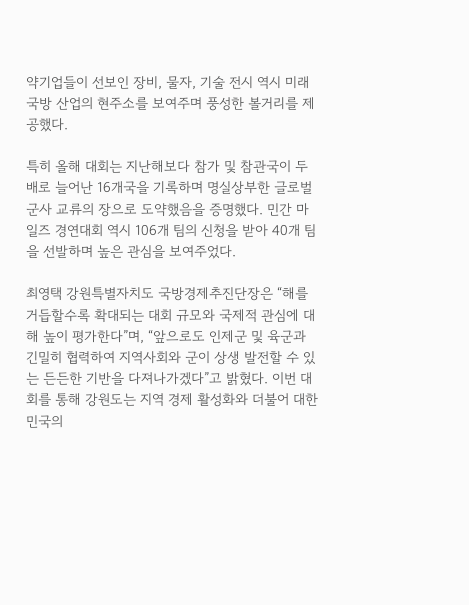약기업들이 선보인 장비, 물자, 기술 전시 역시 미래 국방 산업의 현주소를 보여주며 풍성한 볼거리를 제공했다.

특히 올해 대회는 지난해보다 참가 및 참관국이 두 배로 늘어난 16개국을 기록하며 명실상부한 글로벌 군사 교류의 장으로 도약했음을 증명했다. 민간 마일즈 경연대회 역시 106개 팀의 신청을 받아 40개 팀을 선발하며 높은 관심을 보여주었다.

최영택 강원특별자치도 국방경제추진단장은 “해를 거듭할수록 확대되는 대회 규모와 국제적 관심에 대해 높이 평가한다”며, “앞으로도 인제군 및 육군과 긴밀히 협력하여 지역사회와 군이 상생 발전할 수 있는 든든한 기반을 다져나가겠다”고 밝혔다. 이번 대회를 통해 강원도는 지역 경제 활성화와 더불어 대한민국의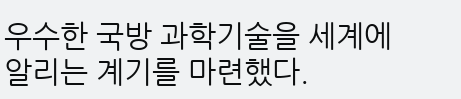우수한 국방 과학기술을 세계에 알리는 계기를 마련했다.